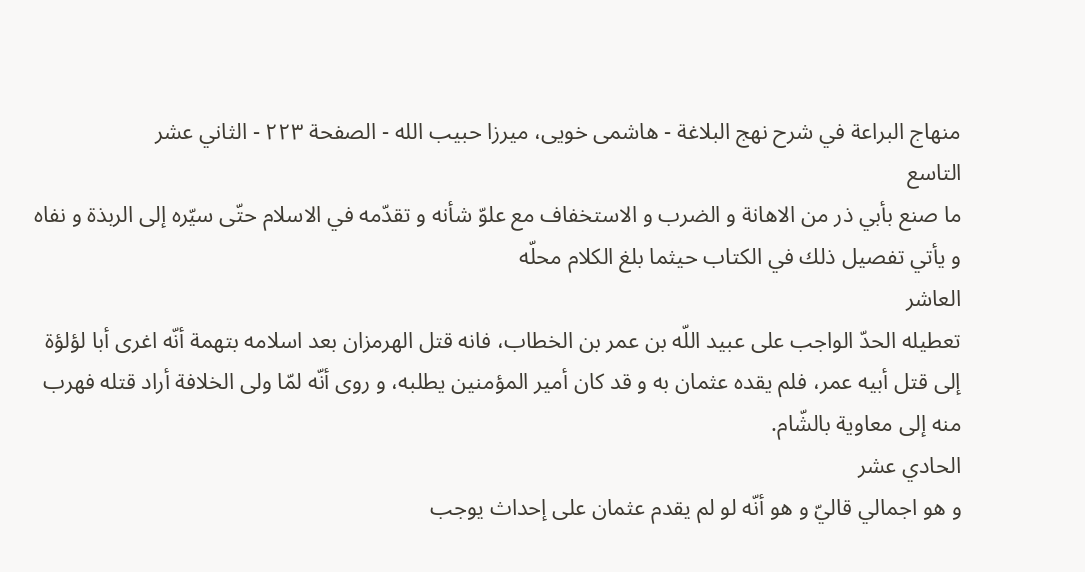منهاج البراعة في شرح نهج البلاغة - هاشمى خويى، ميرزا حبيب الله - الصفحة ٢٢٣ - الثاني عشر
التاسع
ما صنع بأبي ذر من الاهانة و الضرب و الاستخفاف مع علوّ شأنه و تقدّمه في الاسلام حتّى سيّره إلى الربذة و نفاه و يأتي تفصيل ذلك في الكتاب حيثما بلغ الكلام محلّه
العاشر
تعطيله الحدّ الواجب على عبيد اللّه بن عمر بن الخطاب، فانه قتل الهرمزان بعد اسلامه بتهمة أنّه اغرى أبا لؤلؤة إلى قتل أبيه عمر، فلم يقده عثمان به و قد كان أمير المؤمنين يطلبه، و روى أنّه لمّا ولى الخلافة أراد قتله فهرب منه إلى معاوية بالشّام.
الحادي عشر
و هو اجمالي قاليّ و هو أنّه لو لم يقدم عثمان على إحداث يوجب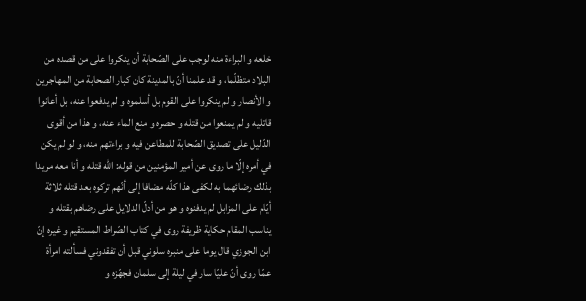خلعه و البراءة منه لوجب على الصّحابة أن ينكروا على من قصده من البلاد متظلّما، و قد علمنا أنّ بالمدينة كان كبار الصحابة من المهاجرين و الأنصار و لم ينكروا على القوم بل أسلموه و لم يدفعوا عنه، بل أعانوا قاتليه و لم يمنعوا من قتله و حصره و منع الماء عنه، و هذا من أقوى الدّليل على تصديق الصّحابة للمطاعن فيه و براءتهم منه، و لو لم يكن في أمره إلّا ما روى عن أمير المؤمنين من قوله: اللّه قتله و أنا معه مريدا بذلك رضائهما به لكفى هذا كلّه مضافا إلى أنّهم تركوه بعد قتله ثلاثة أيّام على المزابل لم يدفنوه و هو من أدلّ الدلايل على رضاهم بقتله و يناسب المقام حكاية ظريفة روى في كتاب الصّراط المستقيم و غيره إنّ ابن الجوزي قال يوما على منبره سلوني قبل أن تفقدوني فسألته امرأة عمّا روى أنّ عليّا سار في ليلة إلى سلمان فجهّزه و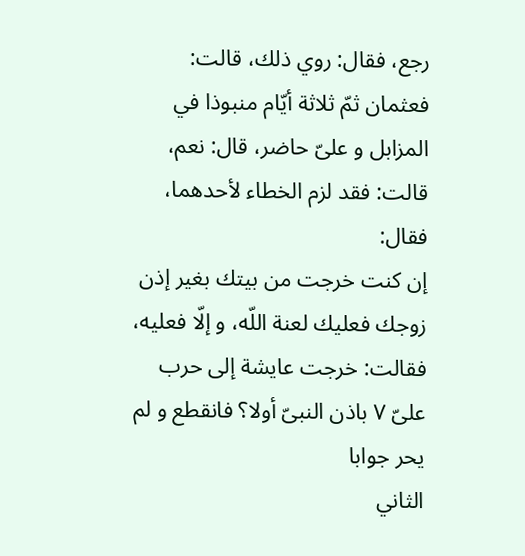رجع، فقال: روي ذلك، قالت: فعثمان ثمّ ثلاثة أيّام منبوذا في المزابل و علىّ حاضر، قال: نعم، قالت: فقد لزم الخطاء لأحدهما، فقال:
إن كنت خرجت من بيتك بغير إذن زوجك فعليك لعنة اللّه، و إلّا فعليه، فقالت: خرجت عايشة إلى حرب علىّ ٧ باذن النبىّ أولا؟ فانقطع و لم يحر جوابا
الثاني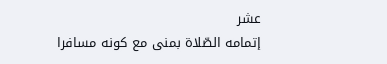عشر
إتمامه الصّلاة بمنى مع كونه مسافرا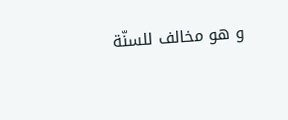و هو مخالف للسنّة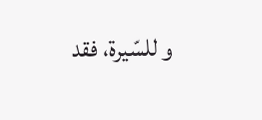و للسّيرة، فقد